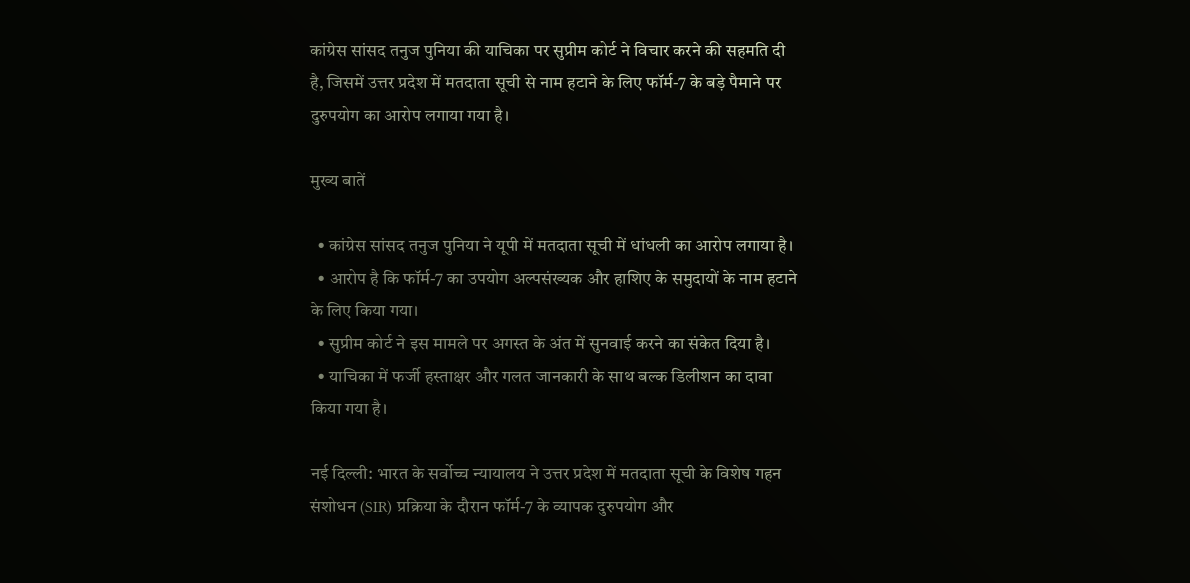कांग्रेस सांसद तनुज पुनिया की याचिका पर सुप्रीम कोर्ट ने विचार करने की सहमति दी है, जिसमें उत्तर प्रदेश में मतदाता सूची से नाम हटाने के लिए फॉर्म-7 के बड़े पैमाने पर दुरुपयोग का आरोप लगाया गया है।

मुख्य बातें

  • कांग्रेस सांसद तनुज पुनिया ने यूपी में मतदाता सूची में धांधली का आरोप लगाया है।
  • आरोप है कि फॉर्म-7 का उपयोग अल्पसंख्यक और हाशिए के समुदायों के नाम हटाने के लिए किया गया।
  • सुप्रीम कोर्ट ने इस मामले पर अगस्त के अंत में सुनवाई करने का संकेत दिया है।
  • याचिका में फर्जी हस्ताक्षर और गलत जानकारी के साथ बल्क डिलीशन का दावा किया गया है।

नई दिल्ली: भारत के सर्वोच्च न्यायालय ने उत्तर प्रदेश में मतदाता सूची के विशेष गहन संशोधन (SIR) प्रक्रिया के दौरान फॉर्म-7 के व्यापक दुरुपयोग और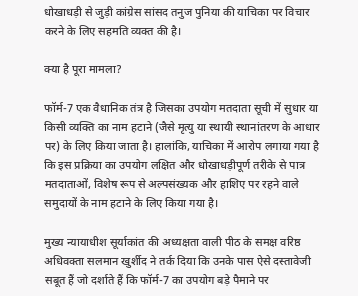धोखाधड़ी से जुड़ी कांग्रेस सांसद तनुज पुनिया की याचिका पर विचार करने के लिए सहमति व्यक्त की है।

क्या है पूरा मामला?

फॉर्म-7 एक वैधानिक तंत्र है जिसका उपयोग मतदाता सूची में सुधार या किसी व्यक्ति का नाम हटाने (जैसे मृत्यु या स्थायी स्थानांतरण के आधार पर) के लिए किया जाता है। हालांकि, याचिका में आरोप लगाया गया है कि इस प्रक्रिया का उपयोग लक्षित और धोखाधड़ीपूर्ण तरीके से पात्र मतदाताओं, विशेष रूप से अल्पसंख्यक और हाशिए पर रहने वाले समुदायों के नाम हटाने के लिए किया गया है।

मुख्य न्यायाधीश सूर्याकांत की अध्यक्षता वाली पीठ के समक्ष वरिष्ठ अधिवक्ता सलमान खुर्शीद ने तर्क दिया कि उनके पास ऐसे दस्तावेजी सबूत हैं जो दर्शाते हैं कि फॉर्म-7 का उपयोग बड़े पैमाने पर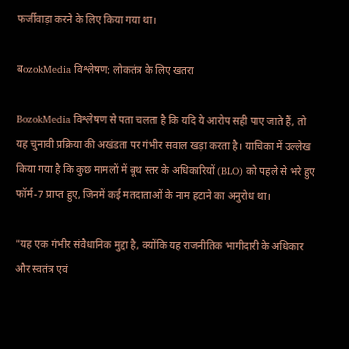फर्जीवाड़ा करने के लिए किया गया था।

बozokMedia विश्लेषण: लोकतंत्र के लिए खतरा

BozokMedia विश्लेषण से पता चलता है कि यदि ये आरोप सही पाए जाते हैं, तो यह चुनावी प्रक्रिया की अखंडता पर गंभीर सवाल खड़ा करता है। याचिका में उल्लेख किया गया है कि कुछ मामलों में बूथ स्तर के अधिकारियों (BLO) को पहले से भरे हुए फॉर्म-7 प्राप्त हुए, जिनमें कई मतदाताओं के नाम हटाने का अनुरोध था।

"यह एक गंभीर संवैधानिक मुद्दा है, क्योंकि यह राजनीतिक भागीदारी के अधिकार और स्वतंत्र एवं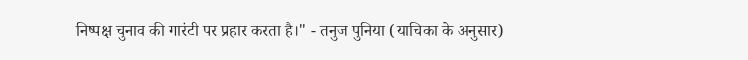निष्पक्ष चुनाव की गारंटी पर प्रहार करता है।" - तनुज पुनिया (याचिका के अनुसार)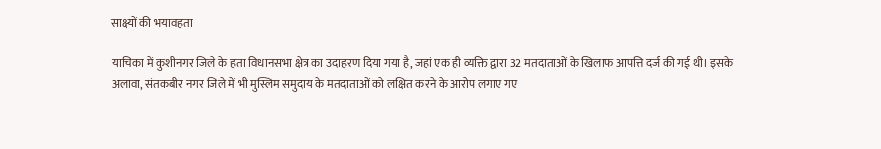साक्ष्यों की भयावहता

याचिका में कुशीनगर जिले के हता विधानसभा क्षेत्र का उदाहरण दिया गया है, जहां एक ही व्यक्ति द्वारा 32 मतदाताओं के खिलाफ आपत्ति दर्ज की गई थी। इसके अलावा, संतकबीर नगर जिले में भी मुस्लिम समुदाय के मतदाताओं को लक्षित करने के आरोप लगाए गए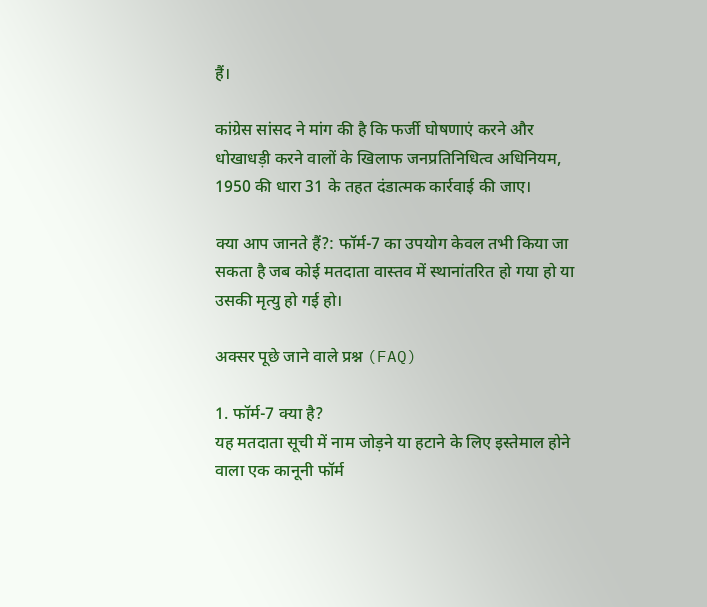हैं।

कांग्रेस सांसद ने मांग की है कि फर्जी घोषणाएं करने और धोखाधड़ी करने वालों के खिलाफ जनप्रतिनिधित्व अधिनियम, 1950 की धारा 31 के तहत दंडात्मक कार्रवाई की जाए।

क्या आप जानते हैं?: फॉर्म-7 का उपयोग केवल तभी किया जा सकता है जब कोई मतदाता वास्तव में स्थानांतरित हो गया हो या उसकी मृत्यु हो गई हो।

अक्सर पूछे जाने वाले प्रश्न (FAQ)

1. फॉर्म-7 क्या है?
यह मतदाता सूची में नाम जोड़ने या हटाने के लिए इस्तेमाल होने वाला एक कानूनी फॉर्म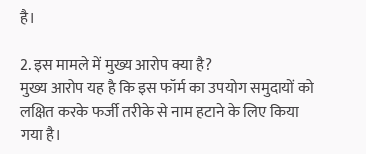है।

2. इस मामले में मुख्य आरोप क्या है?
मुख्य आरोप यह है कि इस फॉर्म का उपयोग समुदायों को लक्षित करके फर्जी तरीके से नाम हटाने के लिए किया गया है।